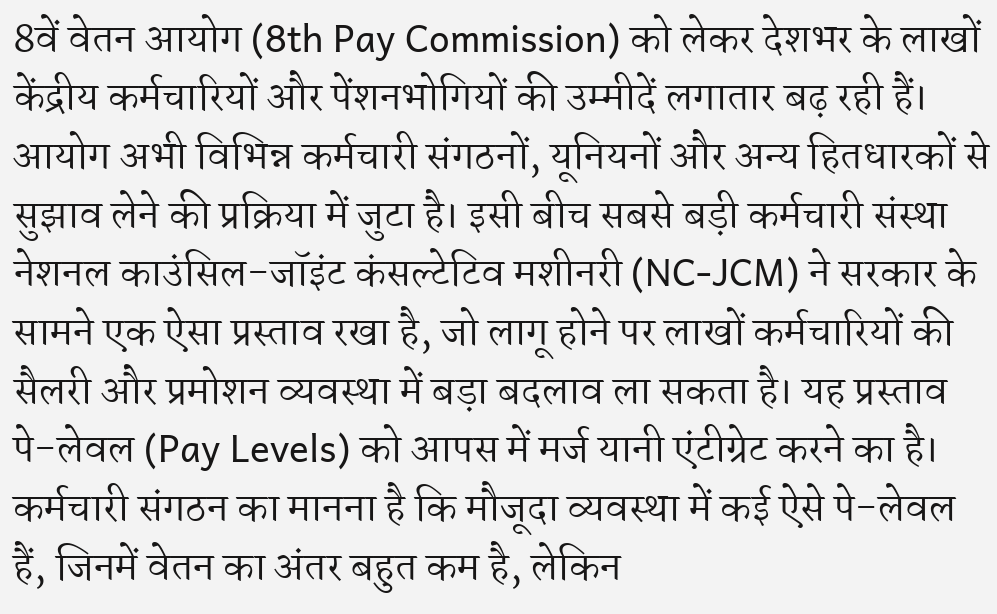8वें वेतन आयोग (8th Pay Commission) को लेकर देशभर के लाखों केंद्रीय कर्मचारियों और पेंशनभोगियों की उम्मीदें लगातार बढ़ रही हैं। आयोग अभी विभिन्न कर्मचारी संगठनों, यूनियनों और अन्य हितधारकों से सुझाव लेने की प्रक्रिया में जुटा है। इसी बीच सबसे बड़ी कर्मचारी संस्था नेशनल काउंसिल-जॉइंट कंसल्टेटिव मशीनरी (NC-JCM) ने सरकार के सामने एक ऐसा प्रस्ताव रखा है, जो लागू होने पर लाखों कर्मचारियों की सैलरी और प्रमोशन व्यवस्था में बड़ा बदलाव ला सकता है। यह प्रस्ताव पे-लेवल (Pay Levels) को आपस में मर्ज यानी एंटीग्रेट करने का है। कर्मचारी संगठन का मानना है कि मौजूदा व्यवस्था में कई ऐसे पे-लेवल हैं, जिनमें वेतन का अंतर बहुत कम है, लेकिन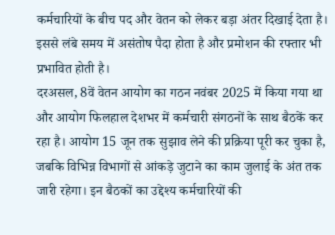कर्मचारियों के बीच पद और वेतन को लेकर बड़ा अंतर दिखाई देता है। इससे लंबे समय में असंतोष पैदा होता है और प्रमोशन की रफ्तार भी प्रभावित होती है।
दरअसल, 8वें वेतन आयोग का गठन नवंबर 2025 में किया गया था और आयोग फिलहाल देशभर में कर्मचारी संगठनों के साथ बैठकें कर रहा है। आयोग 15 जून तक सुझाव लेने की प्रक्रिया पूरी कर चुका है, जबकि विभिन्न विभागों से आंकड़े जुटाने का काम जुलाई के अंत तक जारी रहेगा। इन बैठकों का उद्देश्य कर्मचारियों की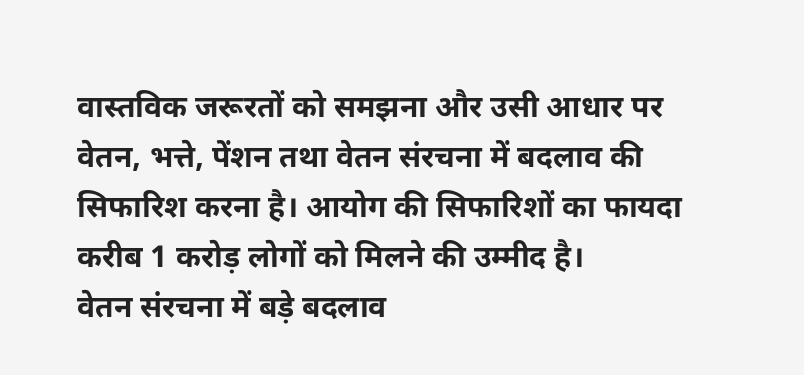वास्तविक जरूरतों को समझना और उसी आधार पर वेतन, भत्ते, पेंशन तथा वेतन संरचना में बदलाव की सिफारिश करना है। आयोग की सिफारिशों का फायदा करीब 1 करोड़ लोगों को मिलने की उम्मीद है।
वेतन संरचना में बड़े बदलाव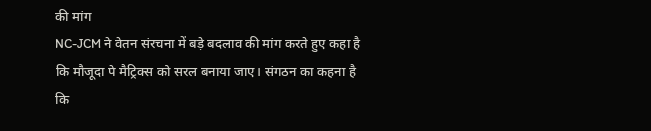की मांग
NC-JCM ने वेतन संरचना में बड़े बदलाव की मांग करते हुए कहा है कि मौजूदा पे मैट्रिक्स को सरल बनाया जाए। संगठन का कहना है कि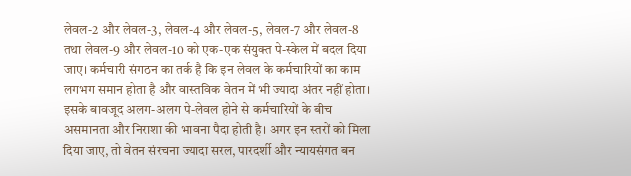लेवल-2 और लेवल-3, लेवल-4 और लेवल-5, लेवल-7 और लेवल-8 तथा लेवल-9 और लेवल-10 को एक-एक संयुक्त पे-स्केल में बदल दिया जाए। कर्मचारी संगठन का तर्क है कि इन लेवल के कर्मचारियों का काम लगभग समान होता है और वास्तविक वेतन में भी ज्यादा अंतर नहीं होता। इसके बावजूद अलग-अलग पे-लेवल होने से कर्मचारियों के बीच असमानता और निराशा की भावना पैदा होती है। अगर इन स्तरों को मिला दिया जाए, तो वेतन संरचना ज्यादा सरल, पारदर्शी और न्यायसंगत बन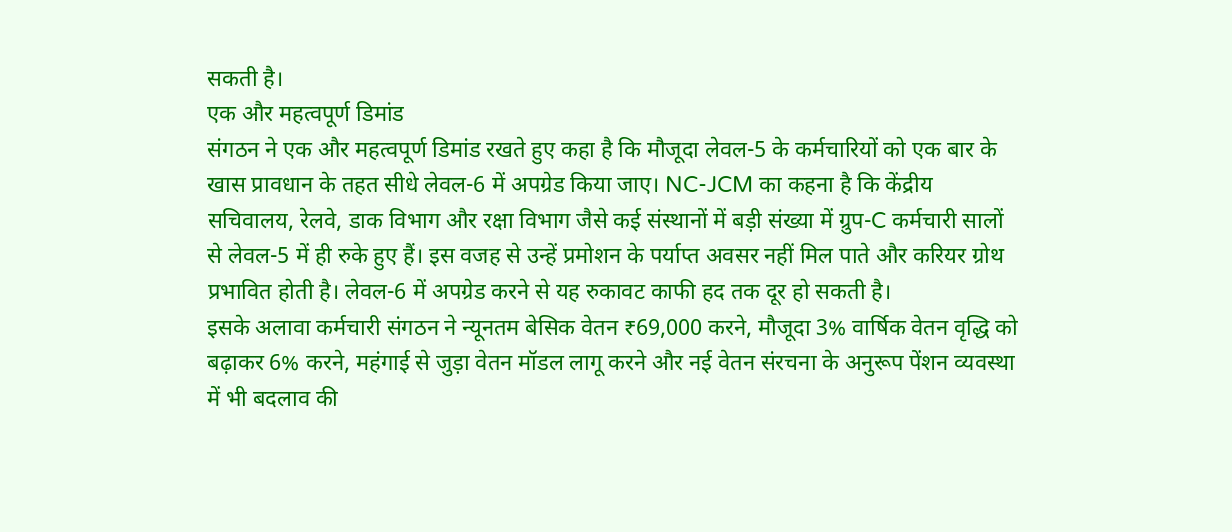सकती है।
एक और महत्वपूर्ण डिमांड
संगठन ने एक और महत्वपूर्ण डिमांड रखते हुए कहा है कि मौजूदा लेवल-5 के कर्मचारियों को एक बार के खास प्रावधान के तहत सीधे लेवल-6 में अपग्रेड किया जाए। NC-JCM का कहना है कि केंद्रीय सचिवालय, रेलवे, डाक विभाग और रक्षा विभाग जैसे कई संस्थानों में बड़ी संख्या में ग्रुप-C कर्मचारी सालों से लेवल-5 में ही रुके हुए हैं। इस वजह से उन्हें प्रमोशन के पर्याप्त अवसर नहीं मिल पाते और करियर ग्रोथ प्रभावित होती है। लेवल-6 में अपग्रेड करने से यह रुकावट काफी हद तक दूर हो सकती है।
इसके अलावा कर्मचारी संगठन ने न्यूनतम बेसिक वेतन ₹69,000 करने, मौजूदा 3% वार्षिक वेतन वृद्धि को बढ़ाकर 6% करने, महंगाई से जुड़ा वेतन मॉडल लागू करने और नई वेतन संरचना के अनुरूप पेंशन व्यवस्था में भी बदलाव की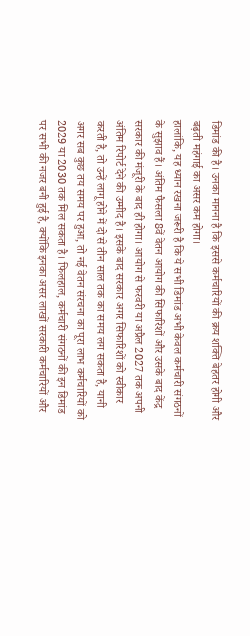डिमांड की है। उनका मानना है कि इससे कर्मचारियों की क्रय शक्ति बेहतर होगी और बढ़ती महंगाई का असर कम होगा।
हालांकि, यह ध्यान रखना जरूरी है कि ये सभी डिमांड अभी केवल कर्मचारी संगठनों के सुझाव हैं। अंतिम फैसला 8वें वेतन आयोग की सिफारिशों और उसके बाद केंद्र सरकार की मंजूरी के बाद ही होगा। आयोग से फरवरी या अप्रैल 2027 तक अपनी अंतिम रिपोर्ट देने की उम्मीद है। इसके बाद सरकार अगर सिफारिशों को स्वीकार करती है, तो उन्हें लागू होने में दो से तीन साल तक का समय लग सकता है, यानी अगर सब कुछ तय समय पर हुआ, तो नई वेतन संरचना का पूरा लाभ कर्मचारियों को 2029 या 2030 तक मिल सकता है। फिलहाल, कर्मचारी संगठनों की इन डिमांड पर सभी की नजर बनी हुई है, क्योंकि इनका असर लाखों सरकारी कर्मचारियों और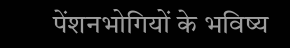पेंशनभोगियों के भविष्य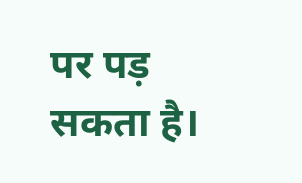पर पड़ सकता है।